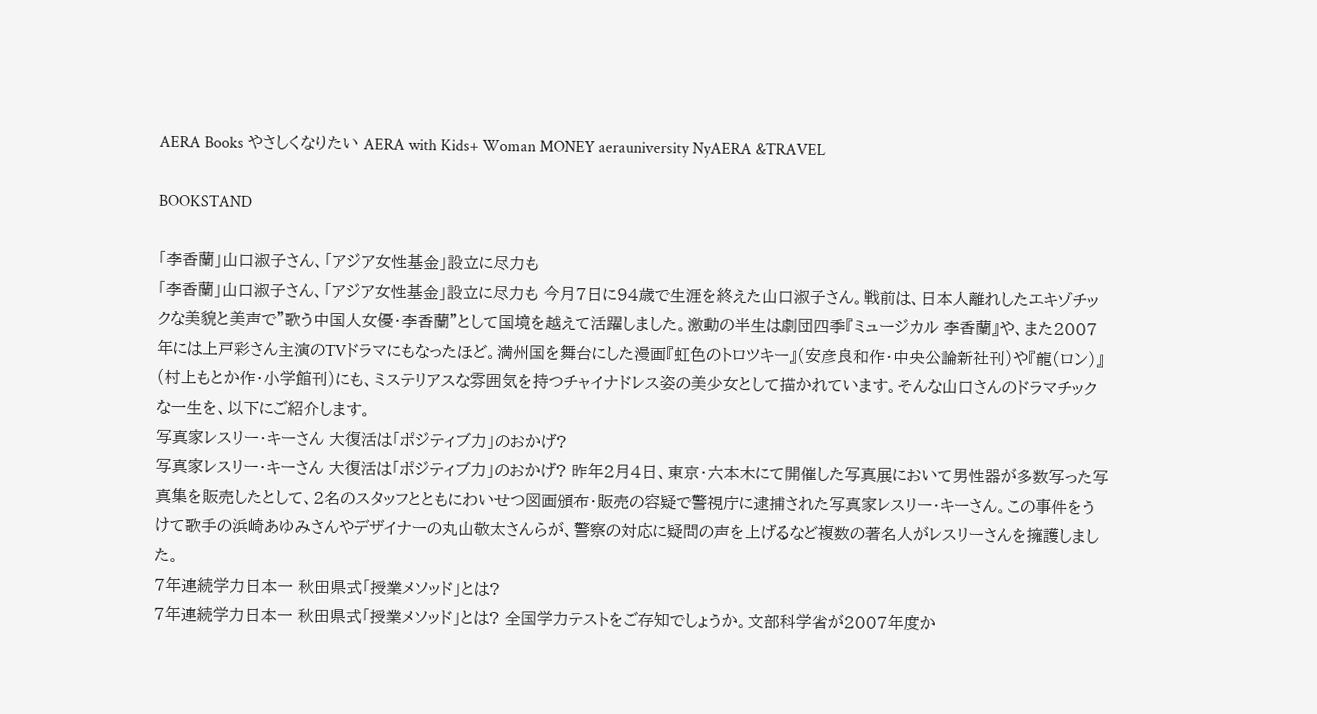AERA Books やさしくなりたい AERA with Kids+ Woman MONEY aerauniversity NyAERA &TRAVEL

BOOKSTAND

「李香蘭」山口淑子さん、「アジア女性基金」設立に尽力も
「李香蘭」山口淑子さん、「アジア女性基金」設立に尽力も 今月7日に94歳で生涯を終えた山口淑子さん。戦前は、日本人離れしたエキゾチックな美貌と美声で"歌う中国人女優・李香蘭"として国境を越えて活躍しました。激動の半生は劇団四季『ミュージカル 李香蘭』や、また2007年には上戸彩さん主演のTVドラマにもなったほど。満州国を舞台にした漫画『虹色のトロツキー』(安彦良和作・中央公論新社刊)や『龍(ロン)』(村上もとか作・小学館刊)にも、ミステリアスな雰囲気を持つチャイナドレス姿の美少女として描かれています。そんな山口さんのドラマチックな一生を、以下にご紹介します。
写真家レスリー・キーさん 大復活は「ポジティブ力」のおかげ?
写真家レスリー・キーさん 大復活は「ポジティブ力」のおかげ? 昨年2月4日、東京・六本木にて開催した写真展において男性器が多数写った写真集を販売したとして、2名のスタッフとともにわいせつ図画頒布・販売の容疑で警視庁に逮捕された写真家レスリー・キーさん。この事件をうけて歌手の浜崎あゆみさんやデザイナーの丸山敬太さんらが、警察の対応に疑問の声を上げるなど複数の著名人がレスリーさんを擁護しました。
7年連続学力日本一 秋田県式「授業メソッド」とは?
7年連続学力日本一 秋田県式「授業メソッド」とは? 全国学力テストをご存知でしょうか。文部科学省が2007年度か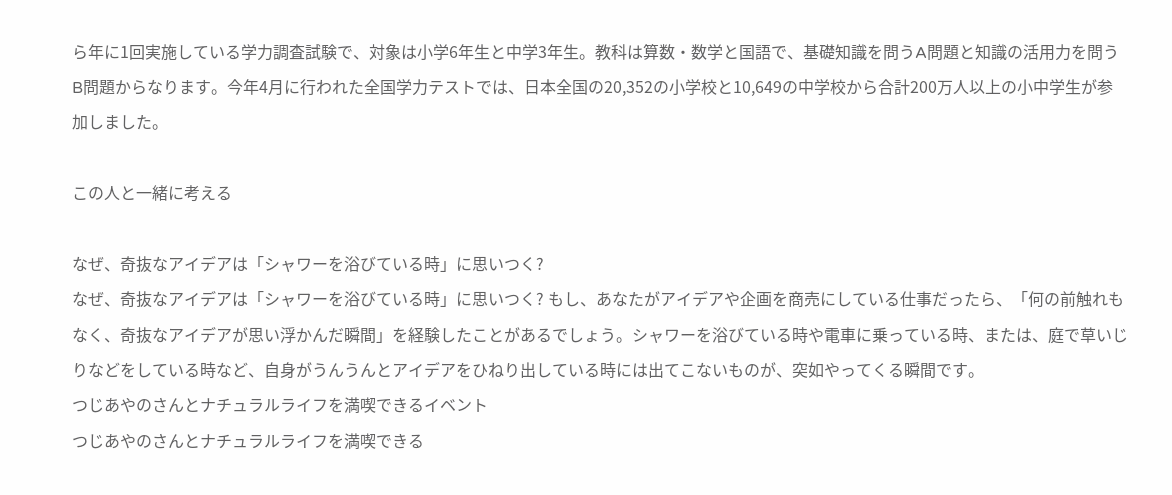ら年に1回実施している学力調査試験で、対象は小学6年生と中学3年生。教科は算数・数学と国語で、基礎知識を問うA問題と知識の活用力を問うB問題からなります。今年4月に行われた全国学力テストでは、日本全国の20,352の小学校と10,649の中学校から合計200万人以上の小中学生が参加しました。

この人と一緒に考える

なぜ、奇抜なアイデアは「シャワーを浴びている時」に思いつく?
なぜ、奇抜なアイデアは「シャワーを浴びている時」に思いつく? もし、あなたがアイデアや企画を商売にしている仕事だったら、「何の前触れもなく、奇抜なアイデアが思い浮かんだ瞬間」を経験したことがあるでしょう。シャワーを浴びている時や電車に乗っている時、または、庭で草いじりなどをしている時など、自身がうんうんとアイデアをひねり出している時には出てこないものが、突如やってくる瞬間です。
つじあやのさんとナチュラルライフを満喫できるイベント
つじあやのさんとナチュラルライフを満喫できる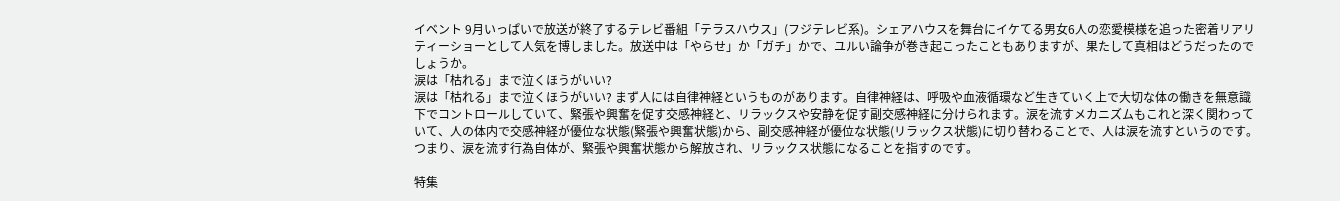イベント 9月いっぱいで放送が終了するテレビ番組「テラスハウス」(フジテレビ系)。シェアハウスを舞台にイケてる男女6人の恋愛模様を追った密着リアリティーショーとして人気を博しました。放送中は「やらせ」か「ガチ」かで、ユルい論争が巻き起こったこともありますが、果たして真相はどうだったのでしょうか。
涙は「枯れる」まで泣くほうがいい?
涙は「枯れる」まで泣くほうがいい? まず人には自律神経というものがあります。自律神経は、呼吸や血液循環など生きていく上で大切な体の働きを無意識下でコントロールしていて、緊張や興奮を促す交感神経と、リラックスや安静を促す副交感神経に分けられます。涙を流すメカニズムもこれと深く関わっていて、人の体内で交感神経が優位な状態(緊張や興奮状態)から、副交感神経が優位な状態(リラックス状態)に切り替わることで、人は涙を流すというのです。つまり、涙を流す行為自体が、緊張や興奮状態から解放され、リラックス状態になることを指すのです。

特集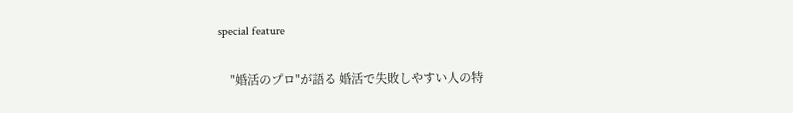special feature

    "婚活のプロ"が語る 婚活で失敗しやすい人の特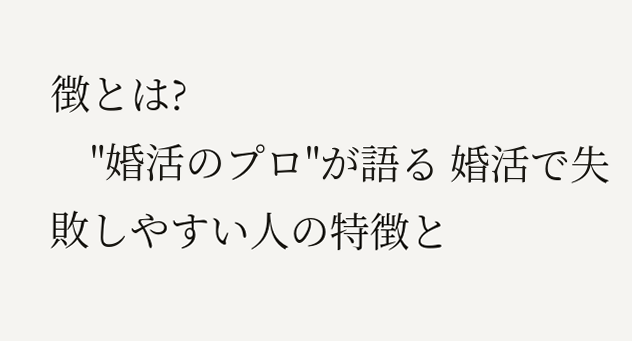徴とは?
    "婚活のプロ"が語る 婚活で失敗しやすい人の特徴と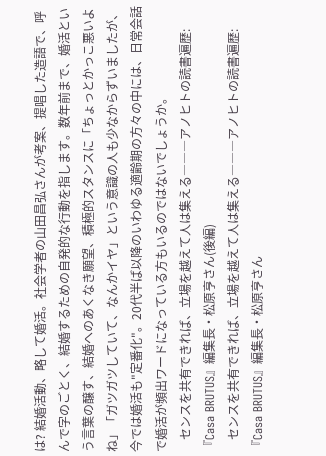は? 結婚活動、略して婚活。社会学者の山田昌弘さんが考案、提唱した造語で、呼んで字のごとく、結婚するための自発的な行動を指します。数年前まで、婚活という言葉の醸す、結婚へのあくなき願望、積極的スタンスに「ちょっとかっこ悪いよね」「ガツガツしていて、なんかイヤ」という意識の人も少なからずいましたが、今では婚活も"定番化"。20代半ば以降のいわゆる適齢期の方々の中には、日常会話で婚活が頻出ワードになっている方もいるのではないでしょうか。
    センスを共有できれば、立場を越えて人は集える―――アノヒトの読書遍歴:『Casa BRUTUS』編集長・松原亨さん(後編)
    センスを共有できれば、立場を越えて人は集える―――アノヒトの読書遍歴:『Casa BRUTUS』編集長・松原亨さん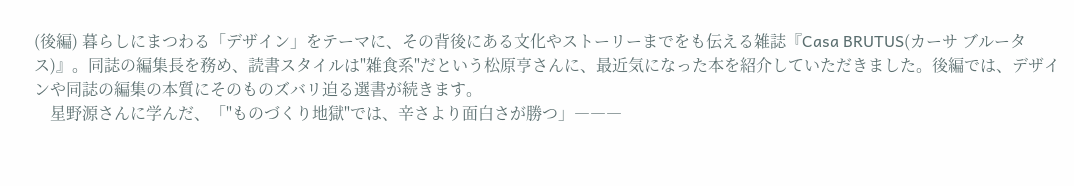(後編) 暮らしにまつわる「デザイン」をテーマに、その背後にある文化やストーリーまでをも伝える雑誌『Casa BRUTUS(カーサ ブルータス)』。同誌の編集長を務め、読書スタイルは"雑食系"だという松原亨さんに、最近気になった本を紹介していただきました。後編では、デザインや同誌の編集の本質にそのものズバリ迫る選書が続きます。
    星野源さんに学んだ、「"ものづくり地獄"では、辛さより面白さが勝つ」―――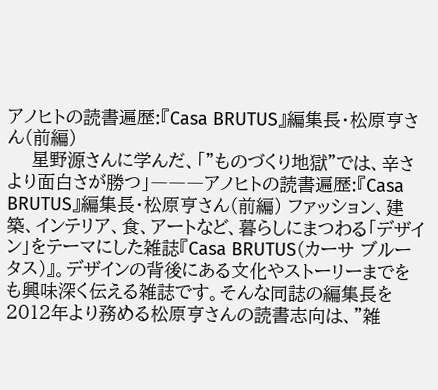アノヒトの読書遍歴:『Casa BRUTUS』編集長・松原亨さん(前編)
    星野源さんに学んだ、「"ものづくり地獄"では、辛さより面白さが勝つ」―――アノヒトの読書遍歴:『Casa BRUTUS』編集長・松原亨さん(前編) ファッション、建築、インテリア、食、アートなど、暮らしにまつわる「デザイン」をテーマにした雑誌『Casa BRUTUS(カーサ ブルータス)』。デザインの背後にある文化やストーリーまでをも興味深く伝える雑誌です。そんな同誌の編集長を2012年より務める松原亨さんの読書志向は、"雑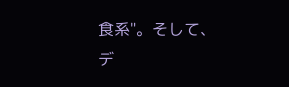食系"。そして、デ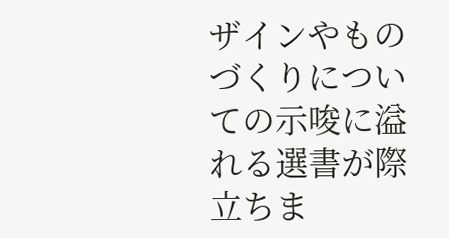ザインやものづくりについての示唆に溢れる選書が際立ちま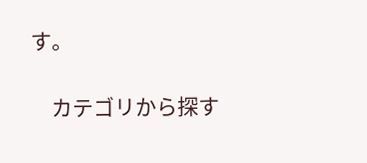す。

    カテゴリから探す